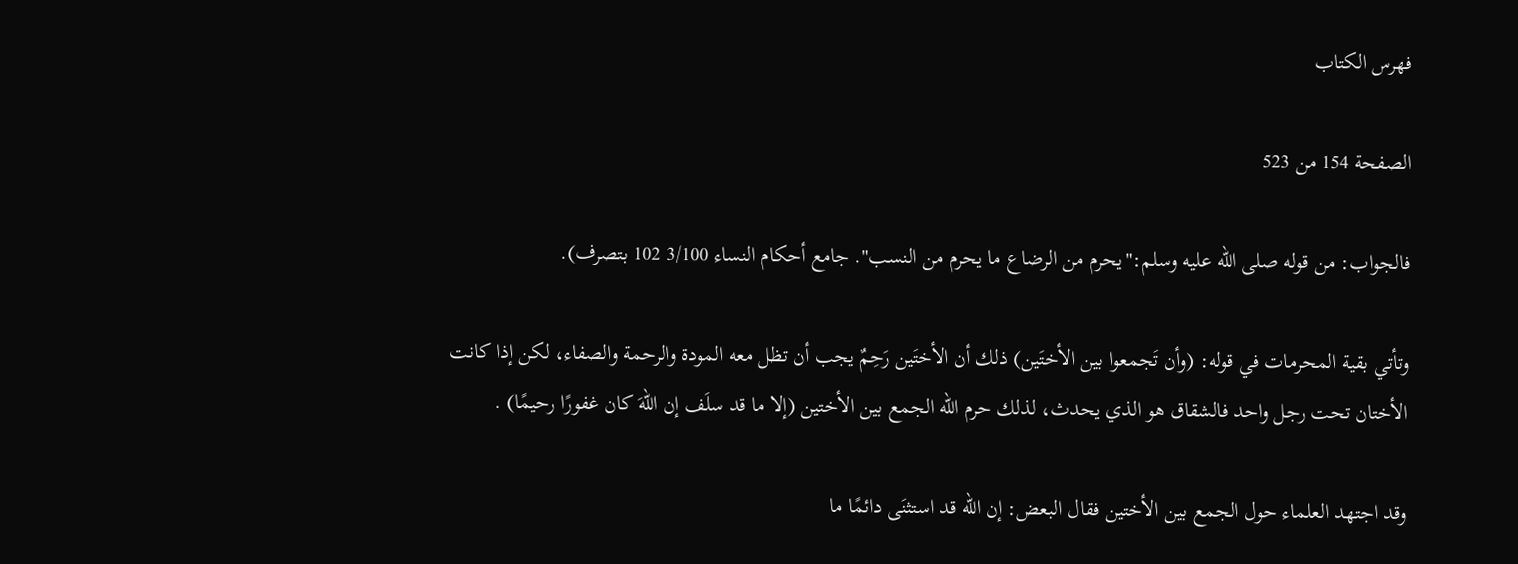فهرس الكتاب

الصفحة 154 من 523

فالجواب: من قوله صلى الله عليه وسلم:"يحرم من الرضاع ما يحرم من النسب". جامع أحكام النساء 3/100 102 بتصرف).

وتأتي بقية المحرمات في قوله: (وأن تَجمعوا بين الأختَين) ذلك أن الأختَين رَحِمٌ يجب أن تظل معه المودة والرحمة والصفاء، لكن إذا كانت الأختان تحت رجل واحد فالشقاق هو الذي يحدث، لذلك حرم الله الجمع بين الأختين (إلا ما قد سلَف إن اللهَ كان غفورًا رحيمًا) .

وقد اجتهد العلماء حول الجمع بين الأختين فقال البعض: إن الله قد استثنَى دائمًا ما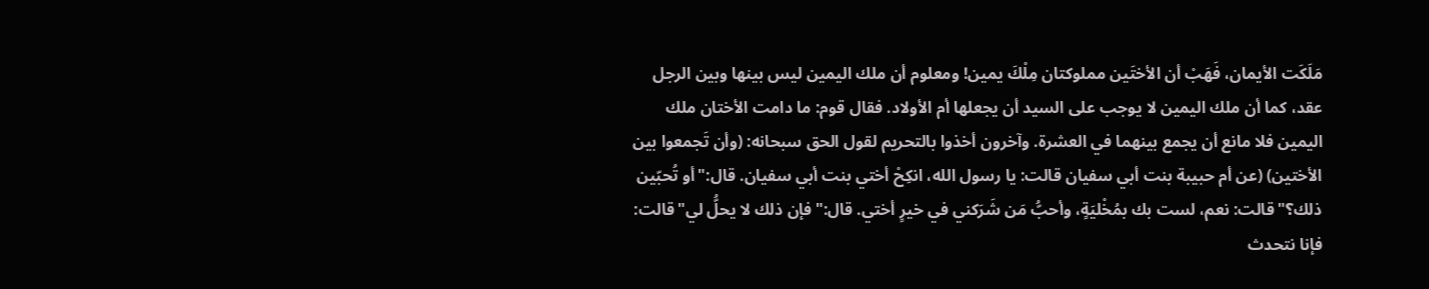مَلَكَت الأيمان، فَهَبْ أن الأختَين مملوكتان مِلْكَ يمين! ومعلوم أن ملك اليمين ليس بينها وبين الرجل عقد، كما أن ملك اليمين لا يوجب على السيد أن يجعلها أم الأولاد. فقال قوم: ما دامت الأختان ملك اليمين فلا مانع أن يجمع بينهما في العشرة. وآخرون أخذوا بالتحريم لقول الحق سبحانه: (وأن تَجمعوا بين الأختين) (عن أم حبيبة بنت أبي سفيان قالت: يا رسول الله، انكِحْ أختي بنت أبي سفيان. قال:"أو تُحبّين ذلك؟"قالت: نعم، لست بك بمُخْليَةٍ، وأحبُّ مَن شَرَكني في خيرٍ أختي. قال:"فإن ذلك لا يحلُّ لي"قالت: فإنا نتحدث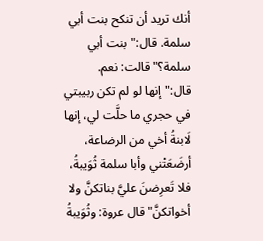أنك تريد أن تنكح بنت أبي سلمة. قال:"بنت أبي سلمة؟"قالت: نعم. قال:"إنها لو لم تكن ربيبتي في حجري ما حلَّت لي، إنها لَابنةُ أخي من الرضاعة، أرضَعَتْني وأبا سلمة ثُوَيبةُ، فلا تَعرِضنَ عليَّ بناتكنَّ ولا أخواتكنَّ"قال عروة: وثُوَيبةُ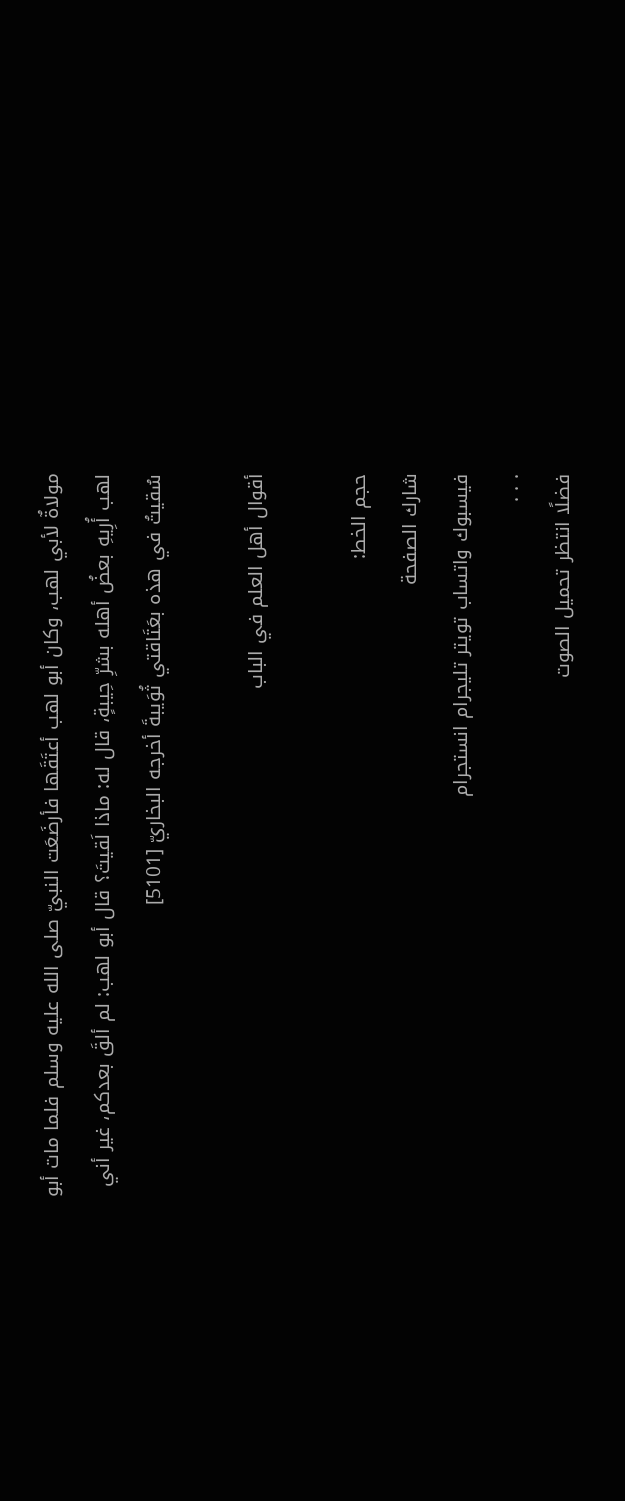مولاةٌ لأبي لهب، وكان أبو لهب أعتَقَها فأرضَعَت النبيّ صلى الله عليه وسلم فلما مات أبو لهب أُرِيهِ بعضُ أهله بشرِّ حِيبةٍ، قال له: ماذا لَقيتَ؟ قال أبو لهب: لم ألقَ بعدكم، غير أني سُقيتُ في هذه بعَتَاقتي ثُوَيبةَ أخرجه البخاريّ [5101]

أقوال أهل العلم في الباب

حجم الخط:
شارك الصفحة
فيسبوك واتساب تويتر تليجرام انستجرام
. . .
فضلًا انتظر تحميل الصوت